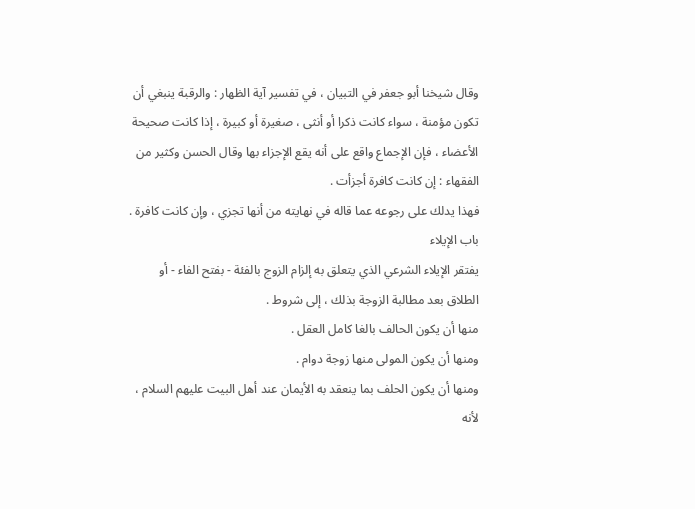وقال شيخنا أبو جعفر في التبيان ، في تفسير آية الظهار : والرقبة ينبغي أن
تكون مؤمنة ، سواء كانت ذكرا أو أنثى ، صغيرة أو كبيرة ، إذا كانت صحيحة
الأعضاء ، فإن الإجماع واقع على أنه يقع الإجزاء بها وقال الحسن وكثير من
الفقهاء : إن كانت كافرة أجزأت .
فهذا يدلك على رجوعه عما قاله في نهايته من أنها تجزي ، وإن كانت كافرة .
باب الإيلاء
يفتقر الإيلاء الشرعي الذي يتعلق به إلزام الزوج بالفئة - بفتح الفاء - أو
الطلاق بعد مطالبة الزوجة بذلك ، إلى شروط .
منها أن يكون الحالف بالغا كامل العقل .
ومنها أن يكون المولى منها زوجة دوام .
ومنها أن يكون الحلف بما ينعقد به الأيمان عند أهل البيت عليهم السلام ،
لأنه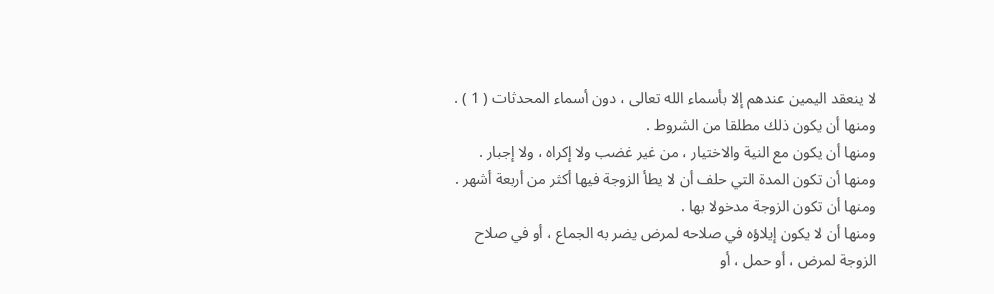لا ينعقد اليمين عندهم إلا بأسماء الله تعالى ، دون أسماء المحدثات ( 1 ) .
ومنها أن يكون ذلك مطلقا من الشروط .
ومنها أن يكون مع النية والاختيار ، من غير غضب ولا إكراه ، ولا إجبار .
ومنها أن تكون المدة التي حلف أن لا يطأ الزوجة فيها أكثر من أربعة أشهر .
ومنها أن تكون الزوجة مدخولا بها .
ومنها أن لا يكون إيلاؤه في صلاحه لمرض يضر به الجماع ، أو في صلاح
الزوجة لمرض ، أو حمل ، أو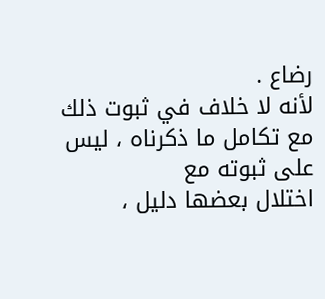رضاع .
لأنه لا خلاف في ثبوت ذلك مع تكامل ما ذكرناه ، ليس على ثبوته مع
اختلال بعضها دليل ،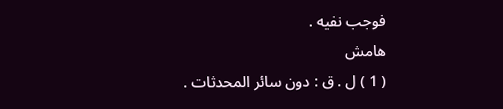فوجب نفيه .
هامش
( 1 ) ل . ق : دون سائر المحدثات .